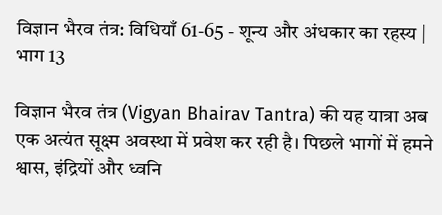विज्ञान भैरव तंत्र: विधियाँ 61-65 - शून्य और अंधकार का रहस्य | भाग 13

विज्ञान भैरव तंत्र (Vigyan Bhairav Tantra) की यह यात्रा अब एक अत्यंत सूक्ष्म अवस्था में प्रवेश कर रही है। पिछले भागों में हमने श्वास, इंद्रियों और ध्वनि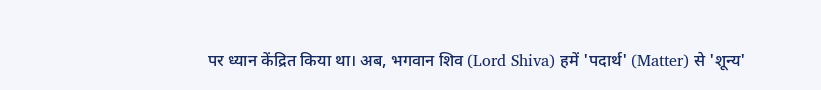पर ध्यान केंद्रित किया था। अब, भगवान शिव (Lord Shiva) हमें 'पदार्थ' (Matter) से 'शून्य'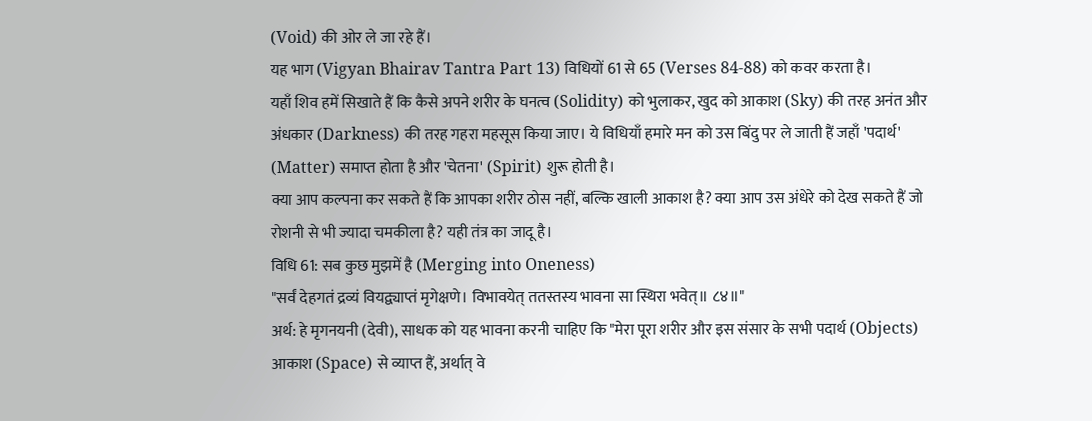(Void) की ओर ले जा रहे हैं।
यह भाग (Vigyan Bhairav Tantra Part 13) विधियों 61 से 65 (Verses 84-88) को कवर करता है।
यहाँ शिव हमें सिखाते हैं कि कैसे अपने शरीर के घनत्व (Solidity) को भुलाकर, खुद को आकाश (Sky) की तरह अनंत और अंधकार (Darkness) की तरह गहरा महसूस किया जाए। ये विधियाँ हमारे मन को उस बिंदु पर ले जाती हैं जहाँ 'पदार्थ' (Matter) समाप्त होता है और 'चेतना' (Spirit) शुरू होती है।
क्या आप कल्पना कर सकते हैं कि आपका शरीर ठोस नहीं, बल्कि खाली आकाश है? क्या आप उस अंधेरे को देख सकते हैं जो रोशनी से भी ज्यादा चमकीला है? यही तंत्र का जादू है।
विधि 61: सब कुछ मुझमें है (Merging into Oneness)
"सर्वं देहगतं द्रव्यं वियद्व्याप्तं मृगेक्षणे। विभावयेत् ततस्तस्य भावना सा स्थिरा भवेत्॥ ८४॥"
अर्थ: हे मृगनयनी (देवी), साधक को यह भावना करनी चाहिए कि "मेरा पूरा शरीर और इस संसार के सभी पदार्थ (Objects) आकाश (Space) से व्याप्त हैं, अर्थात् वे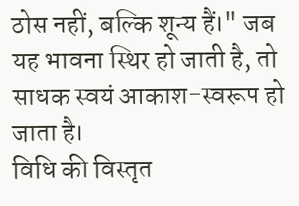ठोस नहीं, बल्कि शून्य हैं।" जब यह भावना स्थिर हो जाती है, तो साधक स्वयं आकाश-स्वरूप हो जाता है।
विधि की विस्तृत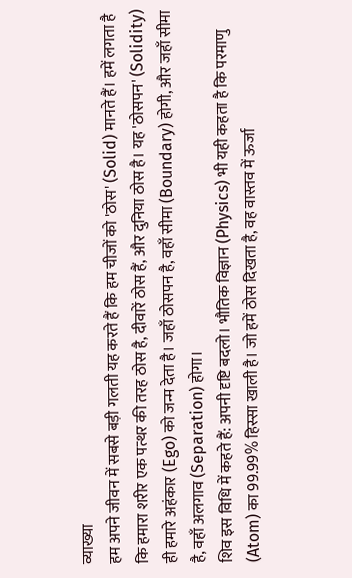व्याख्या
हम अपने जीवन में सबसे बड़ी गलती यह करते हैं कि हम चीजों को 'ठोस' (Solid) मानते हैं। हमें लगता है कि हमारा शरीर एक पत्थर की तरह ठोस है, दीवारें ठोस हैं, और दुनिया ठोस है। यह 'ठोसपन' (Solidity) ही हमारे अहंकार (Ego) को जन्म देता है। जहाँ ठोसपन है, वहाँ सीमा (Boundary) होगी, और जहाँ सीमा है, वहाँ अलगाव (Separation) होगा।
शिव इस विधि में कहते हैं: अपनी दृष्टि बदलो। भौतिक विज्ञान (Physics) भी यही कहता है कि परमाणु (Atom) का 99.99% हिस्सा खाली है। जो हमें ठोस दिखता है, वह वास्तव में ऊर्जा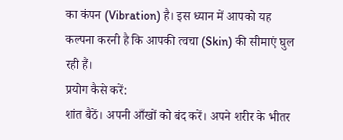का कंपन (Vibration) है। इस ध्यान में आपको यह कल्पना करनी है कि आपकी त्वचा (Skin) की सीमाएं घुल रही हैं।
प्रयोग कैसे करें:
शांत बैठें। अपनी आँखों को बंद करें। अपने शरीर के भीतर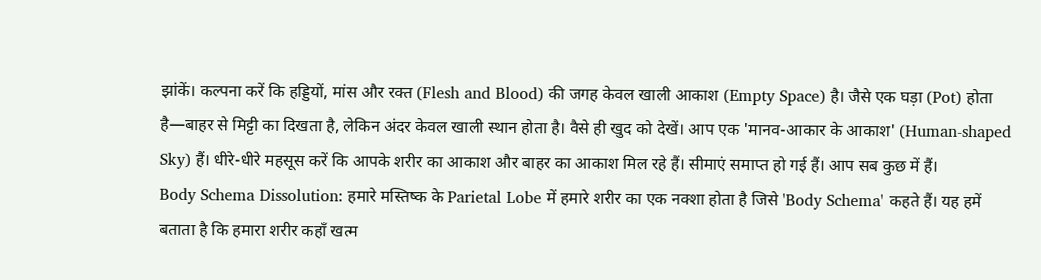झांकें। कल्पना करें कि हड्डियों, मांस और रक्त (Flesh and Blood) की जगह केवल खाली आकाश (Empty Space) है। जैसे एक घड़ा (Pot) होता है—बाहर से मिट्टी का दिखता है, लेकिन अंदर केवल खाली स्थान होता है। वैसे ही खुद को देखें। आप एक 'मानव-आकार के आकाश' (Human-shaped Sky) हैं। धीरे-धीरे महसूस करें कि आपके शरीर का आकाश और बाहर का आकाश मिल रहे हैं। सीमाएं समाप्त हो गई हैं। आप सब कुछ में हैं।
Body Schema Dissolution: हमारे मस्तिष्क के Parietal Lobe में हमारे शरीर का एक नक्शा होता है जिसे 'Body Schema' कहते हैं। यह हमें बताता है कि हमारा शरीर कहाँ खत्म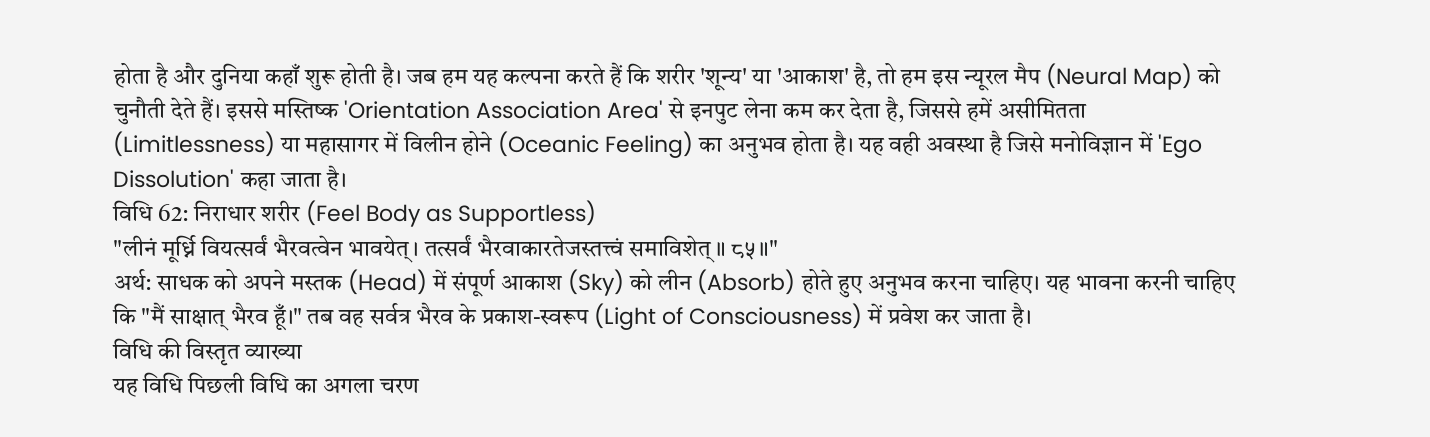होता है और दुनिया कहाँ शुरू होती है। जब हम यह कल्पना करते हैं कि शरीर 'शून्य' या 'आकाश' है, तो हम इस न्यूरल मैप (Neural Map) को चुनौती देते हैं। इससे मस्तिष्क 'Orientation Association Area' से इनपुट लेना कम कर देता है, जिससे हमें असीमितता (Limitlessness) या महासागर में विलीन होने (Oceanic Feeling) का अनुभव होता है। यह वही अवस्था है जिसे मनोविज्ञान में 'Ego Dissolution' कहा जाता है।
विधि 62: निराधार शरीर (Feel Body as Supportless)
"लीनं मूर्ध्नि वियत्सर्वं भैरवत्वेन भावयेत्। तत्सर्वं भैरवाकारतेजस्तत्त्वं समाविशेत्॥ ८५॥"
अर्थ: साधक को अपने मस्तक (Head) में संपूर्ण आकाश (Sky) को लीन (Absorb) होते हुए अनुभव करना चाहिए। यह भावना करनी चाहिए कि "मैं साक्षात् भैरव हूँ।" तब वह सर्वत्र भैरव के प्रकाश-स्वरूप (Light of Consciousness) में प्रवेश कर जाता है।
विधि की विस्तृत व्याख्या
यह विधि पिछली विधि का अगला चरण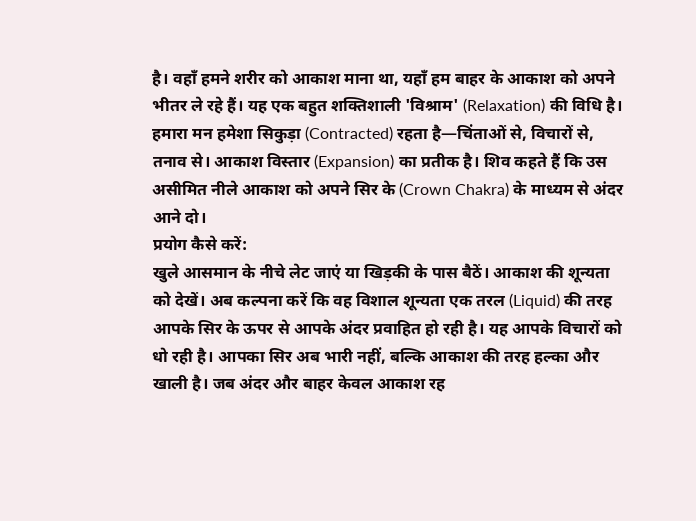है। वहाँ हमने शरीर को आकाश माना था, यहाँ हम बाहर के आकाश को अपने भीतर ले रहे हैं। यह एक बहुत शक्तिशाली 'विश्राम' (Relaxation) की विधि है।
हमारा मन हमेशा सिकुड़ा (Contracted) रहता है—चिंताओं से, विचारों से, तनाव से। आकाश विस्तार (Expansion) का प्रतीक है। शिव कहते हैं कि उस असीमित नीले आकाश को अपने सिर के (Crown Chakra) के माध्यम से अंदर आने दो।
प्रयोग कैसे करें:
खुले आसमान के नीचे लेट जाएं या खिड़की के पास बैठें। आकाश की शून्यता को देखें। अब कल्पना करें कि वह विशाल शून्यता एक तरल (Liquid) की तरह आपके सिर के ऊपर से आपके अंदर प्रवाहित हो रही है। यह आपके विचारों को धो रही है। आपका सिर अब भारी नहीं, बल्कि आकाश की तरह हल्का और खाली है। जब अंदर और बाहर केवल आकाश रह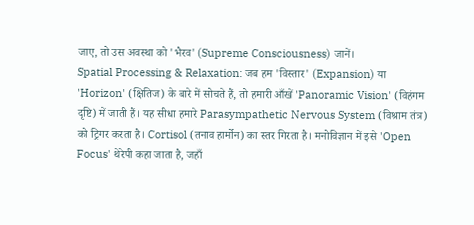जाए, तो उस अवस्था को 'भैरव' (Supreme Consciousness) जानें।
Spatial Processing & Relaxation: जब हम 'विस्तार' (Expansion) या 'Horizon' (क्षितिज) के बारे में सोचते हैं, तो हमारी आँखें 'Panoramic Vision' (विहंगम दृष्टि) में जाती हैं। यह सीधा हमारे Parasympathetic Nervous System (विश्राम तंत्र) को ट्रिगर करता है। Cortisol (तनाव हार्मोन) का स्तर गिरता है। मनोविज्ञान में इसे 'Open Focus' थेरेपी कहा जाता है, जहाँ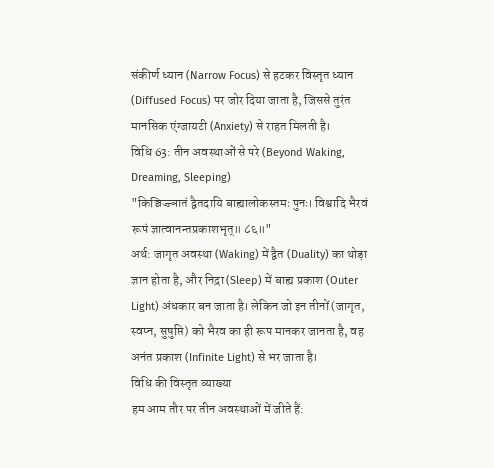संकीर्ण ध्यान (Narrow Focus) से हटकर विस्तृत ध्यान (Diffused Focus) पर जोर दिया जाता है, जिससे तुरंत मानसिक एंग्जायटी (Anxiety) से राहत मिलती है।
विधि 63: तीन अवस्थाओं से परे (Beyond Waking, Dreaming, Sleeping)
"किञ्चिज्ज्ञातं द्वैतदायि बाह्यालोकस्तमः पुनः। विश्वादि भैरवं रूपं ज्ञात्वानन्तप्रकाशभृत्॥ ८६॥"
अर्थ: जागृत अवस्था (Waking) में द्वैत (Duality) का थोड़ा ज्ञान होता है, और निद्रा (Sleep) में बाह्य प्रकाश (Outer Light) अंधकार बन जाता है। लेकिन जो इन तीनों (जागृत, स्वप्न, सुषुप्ति) को भैरव का ही रूप मानकर जानता है, वह अनंत प्रकाश (Infinite Light) से भर जाता है।
विधि की विस्तृत व्याख्या
हम आम तौर पर तीन अवस्थाओं में जीते हैं: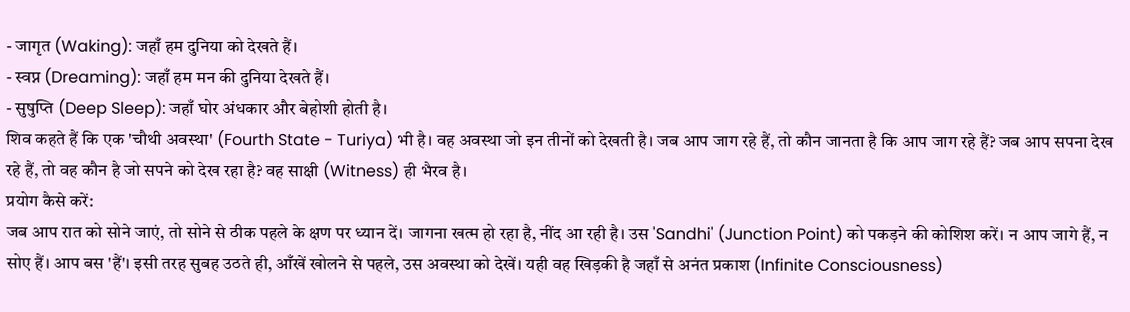- जागृत (Waking): जहाँ हम दुनिया को देखते हैं।
- स्वप्न (Dreaming): जहाँ हम मन की दुनिया देखते हैं।
- सुषुप्ति (Deep Sleep): जहाँ घोर अंधकार और बेहोशी होती है।
शिव कहते हैं कि एक 'चौथी अवस्था' (Fourth State - Turiya) भी है। वह अवस्था जो इन तीनों को देखती है। जब आप जाग रहे हैं, तो कौन जानता है कि आप जाग रहे हैं? जब आप सपना देख रहे हैं, तो वह कौन है जो सपने को देख रहा है? वह साक्षी (Witness) ही भैरव है।
प्रयोग कैसे करें:
जब आप रात को सोने जाएं, तो सोने से ठीक पहले के क्षण पर ध्यान दें। जागना खत्म हो रहा है, नींद आ रही है। उस 'Sandhi' (Junction Point) को पकड़ने की कोशिश करें। न आप जागे हैं, न सोए हैं। आप बस 'हैं'। इसी तरह सुबह उठते ही, आँखें खोलने से पहले, उस अवस्था को देखें। यही वह खिड़की है जहाँ से अनंत प्रकाश (Infinite Consciousness)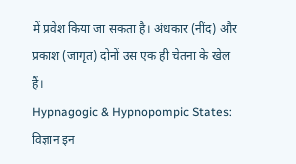में प्रवेश किया जा सकता है। अंधकार (नींद) और प्रकाश (जागृत) दोनों उस एक ही चेतना के खेल हैं।
Hypnagogic & Hypnopompic States: विज्ञान इन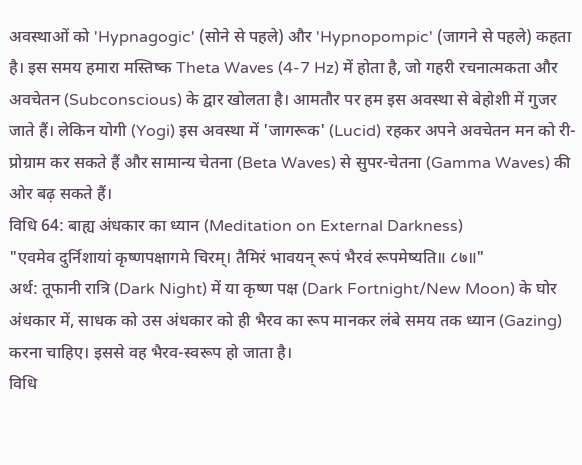अवस्थाओं को 'Hypnagogic' (सोने से पहले) और 'Hypnopompic' (जागने से पहले) कहता है। इस समय हमारा मस्तिष्क Theta Waves (4-7 Hz) में होता है, जो गहरी रचनात्मकता और अवचेतन (Subconscious) के द्वार खोलता है। आमतौर पर हम इस अवस्था से बेहोशी में गुजर जाते हैं। लेकिन योगी (Yogi) इस अवस्था में 'जागरूक' (Lucid) रहकर अपने अवचेतन मन को री-प्रोग्राम कर सकते हैं और सामान्य चेतना (Beta Waves) से सुपर-चेतना (Gamma Waves) की ओर बढ़ सकते हैं।
विधि 64: बाह्य अंधकार का ध्यान (Meditation on External Darkness)
"एवमेव दुर्निशायां कृष्णपक्षागमे चिरम्। तैमिरं भावयन् रूपं भैरवं रूपमेष्यति॥ ८७॥"
अर्थ: तूफानी रात्रि (Dark Night) में या कृष्ण पक्ष (Dark Fortnight/New Moon) के घोर अंधकार में, साधक को उस अंधकार को ही भैरव का रूप मानकर लंबे समय तक ध्यान (Gazing) करना चाहिए। इससे वह भैरव-स्वरूप हो जाता है।
विधि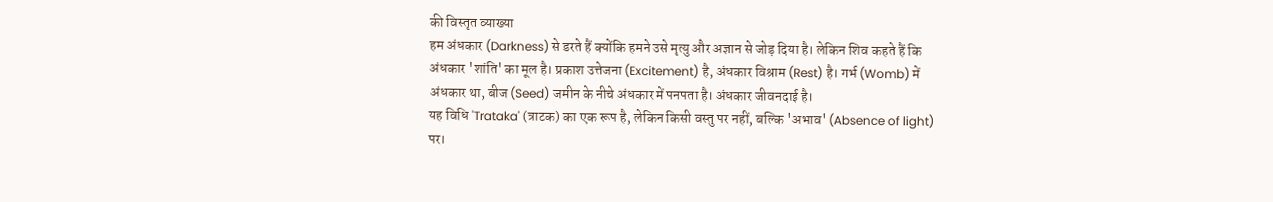की विस्तृत व्याख्या
हम अंधकार (Darkness) से डरते हैं क्योंकि हमने उसे मृत्यु और अज्ञान से जोड़ दिया है। लेकिन शिव कहते हैं कि अंधकार 'शांति' का मूल है। प्रकाश उत्तेजना (Excitement) है, अंधकार विश्राम (Rest) है। गर्भ (Womb) में अंधकार था, बीज (Seed) जमीन के नीचे अंधकार में पनपता है। अंधकार जीवनदाई है।
यह विधि 'Trataka' (त्राटक) का एक रूप है, लेकिन किसी वस्तु पर नहीं, बल्कि 'अभाव' (Absence of light) पर।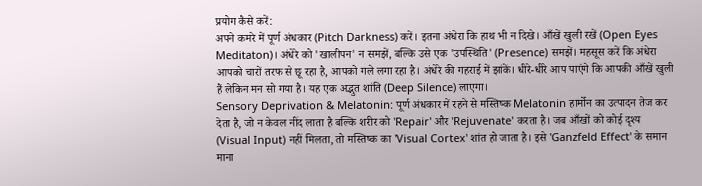प्रयोग कैसे करें:
अपने कमरे में पूर्ण अंधकार (Pitch Darkness) करें। इतना अंधेरा कि हाथ भी न दिखे। आँखें खुली रखें (Open Eyes Meditaton)। अंधेरे को 'खालीपन' न समझें, बल्कि उसे एक 'उपस्थिति' (Presence) समझें। महसूस करें कि अंधेरा आपको चारों तरफ से छू रहा है, आपको गले लगा रहा है। अंधेरे की गहराई में झांकें। धीरे-धीरे आप पाएंगे कि आपकी आँखें खुली हैं लेकिन मन सो गया है। यह एक अद्भुत शांति (Deep Silence) लाएगा।
Sensory Deprivation & Melatonin: पूर्ण अंधकार में रहने से मस्तिष्क Melatonin हार्मोन का उत्पादन तेज कर देता है, जो न केवल नींद लाता है बल्कि शरीर को 'Repair' और 'Rejuvenate' करता है। जब आँखों को कोई दृश्य (Visual Input) नहीं मिलता, तो मस्तिष्क का 'Visual Cortex' शांत हो जाता है। इसे 'Ganzfeld Effect' के समान माना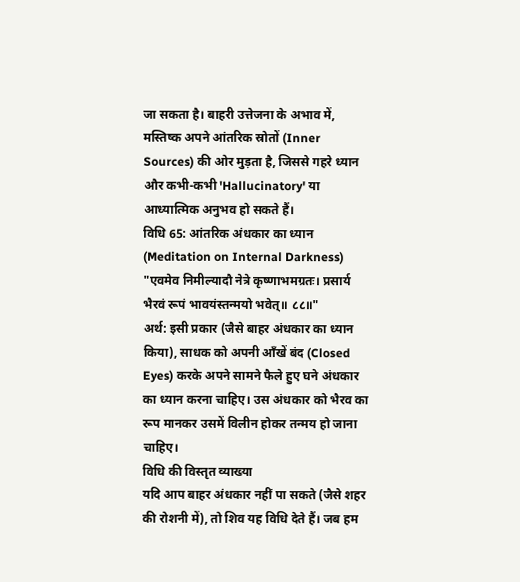जा सकता है। बाहरी उत्तेजना के अभाव में, मस्तिष्क अपने आंतरिक स्रोतों (Inner Sources) की ओर मुड़ता है, जिससे गहरे ध्यान और कभी-कभी 'Hallucinatory' या आध्यात्मिक अनुभव हो सकते हैं।
विधि 65: आंतरिक अंधकार का ध्यान (Meditation on Internal Darkness)
"एवमेव निमील्यादौ नेत्रे कृष्णाभमग्रतः। प्रसार्य भैरवं रूपं भावयंस्तन्मयो भवेत्॥ ८८॥"
अर्थ: इसी प्रकार (जैसे बाहर अंधकार का ध्यान किया), साधक को अपनी आँखें बंद (Closed Eyes) करके अपने सामने फैले हुए घने अंधकार का ध्यान करना चाहिए। उस अंधकार को भैरव का रूप मानकर उसमें विलीन होकर तन्मय हो जाना चाहिए।
विधि की विस्तृत व्याख्या
यदि आप बाहर अंधकार नहीं पा सकते (जैसे शहर की रोशनी में), तो शिव यह विधि देते हैं। जब हम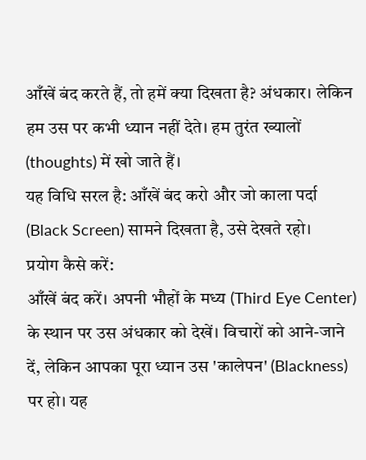आँखें बंद करते हैं, तो हमें क्या दिखता है? अंधकार। लेकिन हम उस पर कभी ध्यान नहीं देते। हम तुरंत ख्यालों (thoughts) में खो जाते हैं।
यह विधि सरल है: आँखें बंद करो और जो काला पर्दा (Black Screen) सामने दिखता है, उसे देखते रहो।
प्रयोग कैसे करें:
आँखें बंद करें। अपनी भौहों के मध्य (Third Eye Center) के स्थान पर उस अंधकार को देखें। विचारों को आने-जाने दें, लेकिन आपका पूरा ध्यान उस 'कालेपन' (Blackness) पर हो। यह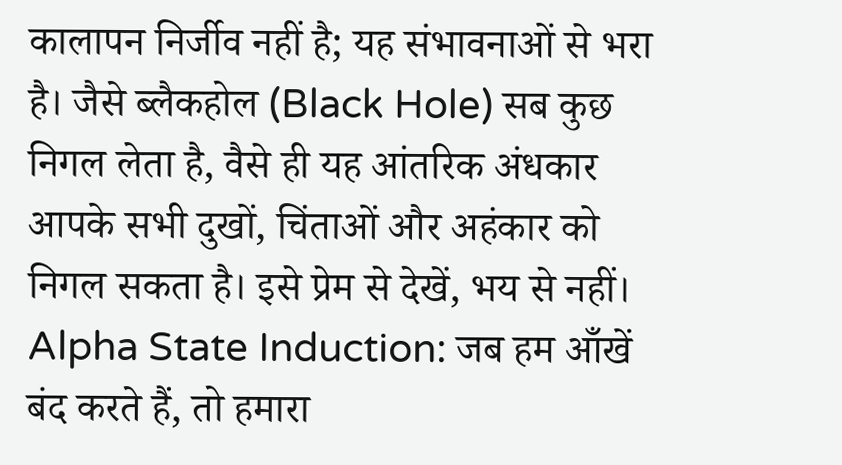कालापन निर्जीव नहीं है; यह संभावनाओं से भरा है। जैसे ब्लैकहोल (Black Hole) सब कुछ निगल लेता है, वैसे ही यह आंतरिक अंधकार आपके सभी दुखों, चिंताओं और अहंकार को निगल सकता है। इसे प्रेम से देखें, भय से नहीं।
Alpha State Induction: जब हम आँखें बंद करते हैं, तो हमारा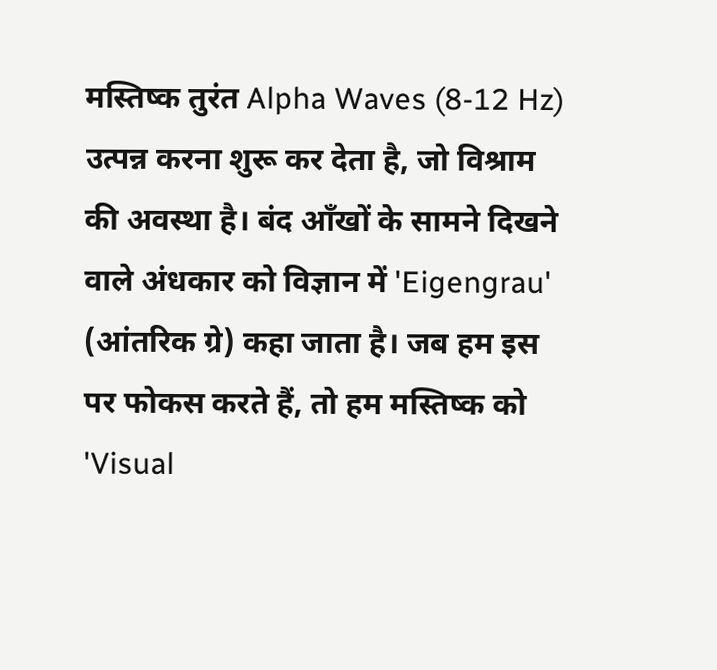मस्तिष्क तुरंत Alpha Waves (8-12 Hz) उत्पन्न करना शुरू कर देता है, जो विश्राम की अवस्था है। बंद आँखों के सामने दिखने वाले अंधकार को विज्ञान में 'Eigengrau' (आंतरिक ग्रे) कहा जाता है। जब हम इस पर फोकस करते हैं, तो हम मस्तिष्क को 'Visual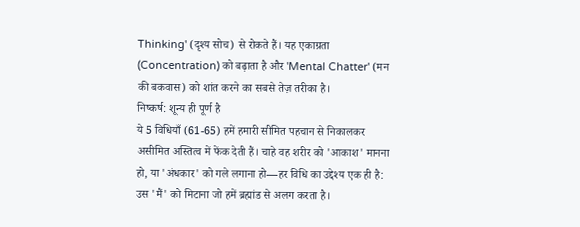Thinking' (दृश्य सोच) से रोकते हैं। यह एकाग्रता (Concentration) को बढ़ाता है और 'Mental Chatter' (मन की बकवास) को शांत करने का सबसे तेज़ तरीका है।
निष्कर्ष: शून्य ही पूर्ण है
ये 5 विधियाँ (61-65) हमें हमारी सीमित पहचान से निकालकर असीमित अस्तित्व में फेंक देती हैं। चाहे वह शरीर को 'आकाश' मानना हो, या 'अंधकार' को गले लगाना हो—हर विधि का उद्देश्य एक ही है: उस 'मैं' को मिटाना जो हमें ब्रह्मांड से अलग करता है।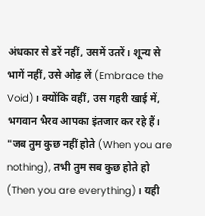अंधकार से डरें नहीं, उसमें उतरें। शून्य से भागें नहीं, उसे ओढ़ लें (Embrace the Void)। क्योंकि वहीं, उस गहरी खाई में, भगवान भैरव आपका इंतजार कर रहे हैं।
"जब तुम कुछ नहीं होते (When you are nothing), तभी तुम सब कुछ होते हो (Then you are everything)। यही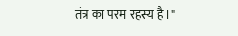तंत्र का परम रहस्य है।"